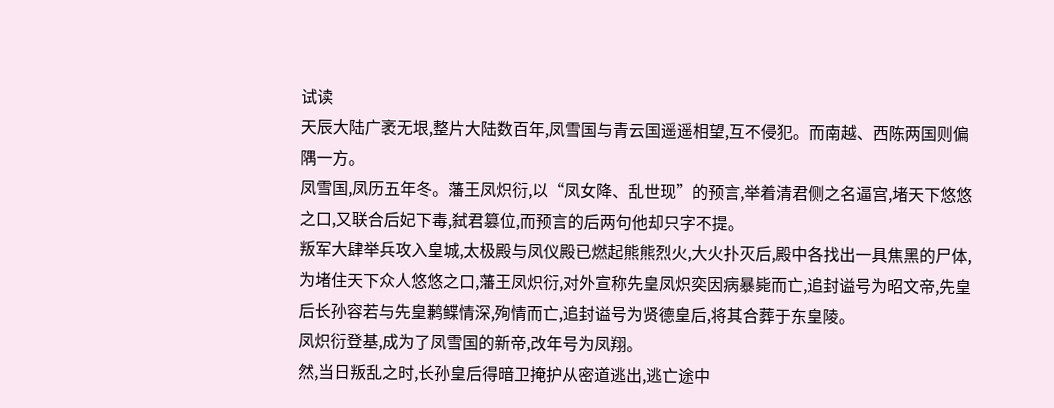试读
天辰大陆广袤无垠,整片大陆数百年,凤雪国与青云国遥遥相望,互不侵犯。而南越、西陈两国则偏隅一方。
凤雪国,凤历五年冬。藩王凤炽衍,以“凤女降、乱世现”的预言,举着清君侧之名逼宫,堵天下悠悠之口,又联合后妃下毒,弑君篡位,而预言的后两句他却只字不提。
叛军大肆举兵攻入皇城,太极殿与凤仪殿已燃起熊熊烈火,大火扑灭后,殿中各找出一具焦黑的尸体,为堵住天下众人悠悠之口,藩王凤炽衍,对外宣称先皇凤炽奕因病暴毙而亡,追封谥号为昭文帝,先皇后长孙容若与先皇鹣鲽情深,殉情而亡,追封谥号为贤德皇后,将其合葬于东皇陵。
凤炽衍登基,成为了凤雪国的新帝,改年号为凤翔。
然,当日叛乱之时,长孙皇后得暗卫掩护从密道逃出,逃亡途中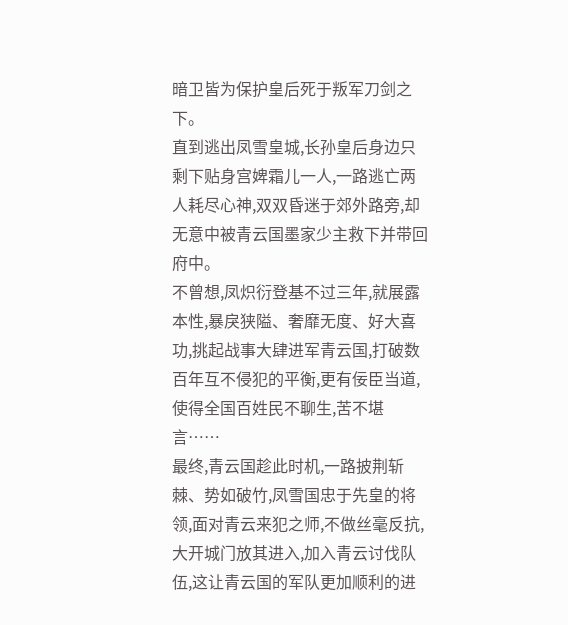暗卫皆为保护皇后死于叛军刀剑之下。
直到逃出凤雪皇城,长孙皇后身边只剩下贴身宫婢霜儿一人,一路逃亡两人耗尽心神,双双昏迷于郊外路旁,却无意中被青云国墨家少主救下并带回府中。
不曾想,凤炽衍登基不过三年,就展露本性,暴戾狭隘、奢靡无度、好大喜功,挑起战事大肆进军青云国,打破数百年互不侵犯的平衡,更有佞臣当道,使得全国百姓民不聊生,苦不堪言……
最终,青云国趁此时机,一路披荆斩棘、势如破竹,凤雪国忠于先皇的将领,面对青云来犯之师,不做丝毫反抗,大开城门放其进入,加入青云讨伐队伍,这让青云国的军队更加顺利的进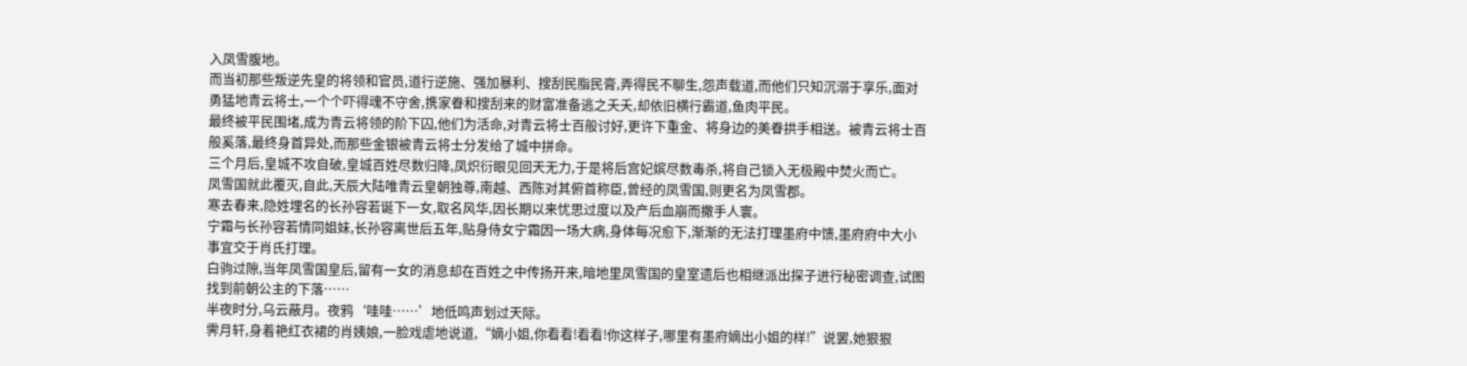入凤雪腹地。
而当初那些叛逆先皇的将领和官员,道行逆施、强加暴利、搜刮民脂民膏,弄得民不聊生,怨声载道,而他们只知沉溺于享乐,面对勇猛地青云将士,一个个吓得魂不守舍,携家眷和搜刮来的财富准备逃之夭夭,却依旧横行霸道,鱼肉平民。
最终被平民围堵,成为青云将领的阶下囚,他们为活命,对青云将士百般讨好,更许下重金、将身边的美眷拱手相送。被青云将士百般奚落,最终身首异处,而那些金银被青云将士分发给了城中拼命。
三个月后,皇城不攻自破,皇城百姓尽数归降,凤炽衍眼见回天无力,于是将后宫妃嫔尽数毒杀,将自己锁入无极殿中焚火而亡。
凤雪国就此覆灭,自此,天辰大陆唯青云皇朝独尊,南越、西陈对其俯首称臣,曾经的凤雪国,则更名为凤雪郡。
寒去春来,隐姓埋名的长孙容若诞下一女,取名风华,因长期以来忧思过度以及产后血崩而撒手人寰。
宁霜与长孙容若情同姐妹,长孙容离世后五年,贴身侍女宁霜因一场大病,身体每况愈下,渐渐的无法打理墨府中馈,墨府府中大小事宜交于肖氏打理。
白驹过隙,当年凤雪国皇后,留有一女的消息却在百姓之中传扬开来,暗地里凤雪国的皇室遗后也相继派出探子进行秘密调查,试图找到前朝公主的下落……
半夜时分,乌云蔽月。夜鸦‘哇哇……’地低鸣声划过天际。
霁月轩,身着艳红衣裙的肖姨娘,一脸戏虐地说道,“嫡小姐,你看看!看看!你这样子,哪里有墨府嫡出小姐的样!”说罢,她狠狠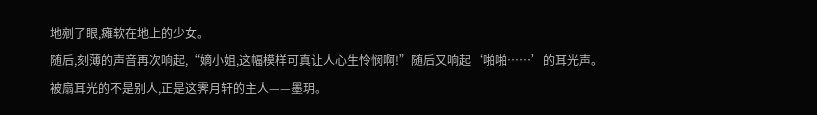地剜了眼,瘫软在地上的少女。
随后,刻薄的声音再次响起,“嫡小姐,这幅模样可真让人心生怜悯啊!”随后又响起‘啪啪……’的耳光声。
被扇耳光的不是别人,正是这霁月轩的主人——墨玥。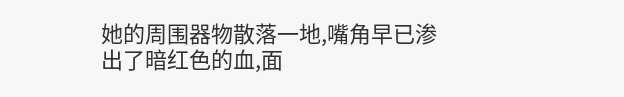她的周围器物散落一地,嘴角早已渗出了暗红色的血,面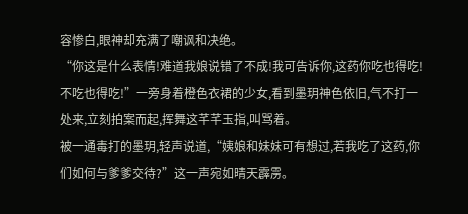容惨白,眼神却充满了嘲讽和决绝。
“你这是什么表情!难道我娘说错了不成!我可告诉你,这药你吃也得吃!不吃也得吃!”一旁身着橙色衣裙的少女,看到墨玥神色依旧,气不打一处来,立刻拍案而起,挥舞这芊芊玉指,叫骂着。
被一通毒打的墨玥,轻声说道,“姨娘和妹妹可有想过,若我吃了这药,你们如何与爹爹交待?”这一声宛如晴天霹雳。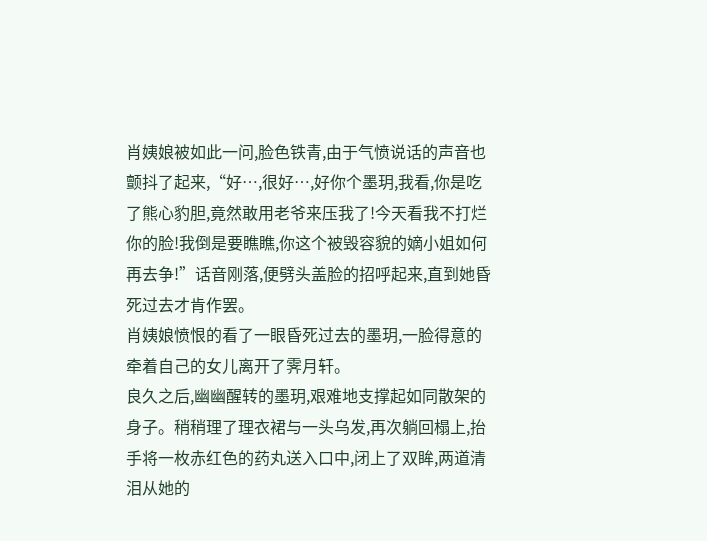肖姨娘被如此一问,脸色铁青,由于气愤说话的声音也颤抖了起来,“好…,很好…,好你个墨玥,我看,你是吃了熊心豹胆,竟然敢用老爷来压我了!今天看我不打烂你的脸!我倒是要瞧瞧,你这个被毁容貌的嫡小姐如何再去争!”话音刚落,便劈头盖脸的招呼起来,直到她昏死过去才肯作罢。
肖姨娘愤恨的看了一眼昏死过去的墨玥,一脸得意的牵着自己的女儿离开了霁月轩。
良久之后,幽幽醒转的墨玥,艰难地支撑起如同散架的身子。稍稍理了理衣裙与一头乌发,再次躺回榻上,抬手将一枚赤红色的药丸送入口中,闭上了双眸,两道清泪从她的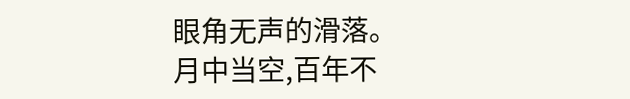眼角无声的滑落。
月中当空,百年不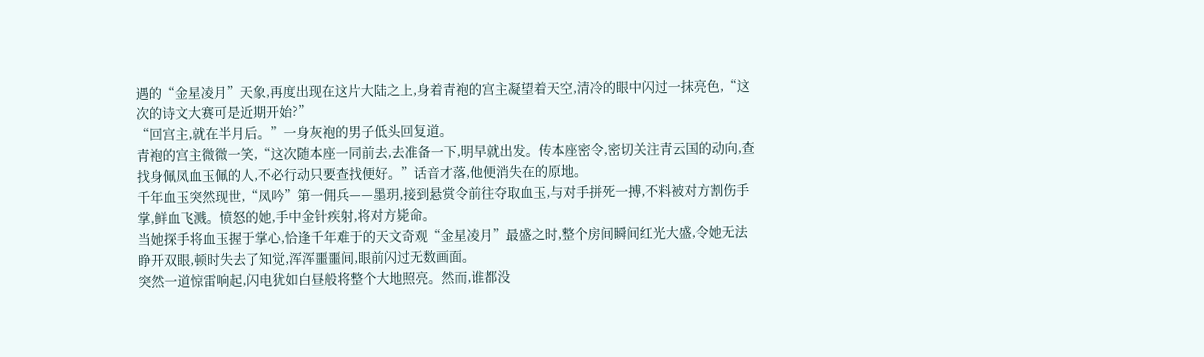遇的“金星凌月”天象,再度出现在这片大陆之上,身着青袍的宫主凝望着天空,清冷的眼中闪过一抹亮色,“这次的诗文大赛可是近期开始?”
“回宫主,就在半月后。”一身灰袍的男子低头回复道。
青袍的宫主微微一笑,“这次随本座一同前去,去准备一下,明早就出发。传本座密令,密切关注青云国的动向,查找身佩凤血玉佩的人,不必行动只要查找便好。”话音才落,他便消失在的原地。
千年血玉突然现世,“凤吟”第一佣兵——墨玥,接到悬赏令前往夺取血玉,与对手拼死一搏,不料被对方割伤手掌,鲜血飞溅。愤怒的她,手中金针疾射,将对方毙命。
当她探手将血玉握于掌心,恰逢千年难于的天文奇观“金星凌月”最盛之时,整个房间瞬间红光大盛,令她无法睁开双眼,顿时失去了知觉,浑浑噩噩间,眼前闪过无数画面。
突然一道惊雷响起,闪电犹如白昼般将整个大地照亮。然而,谁都没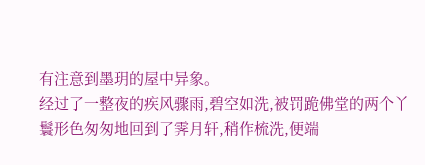有注意到墨玥的屋中异象。
经过了一整夜的疾风骤雨,碧空如洗,被罚跪佛堂的两个丫鬟形色匆匆地回到了霁月轩,稍作梳洗,便端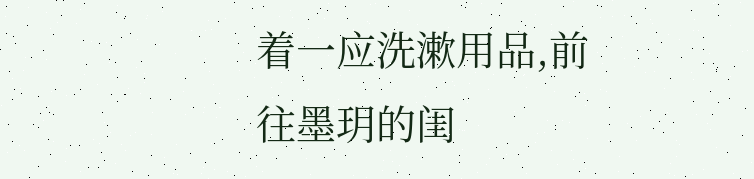着一应洗漱用品,前往墨玥的闺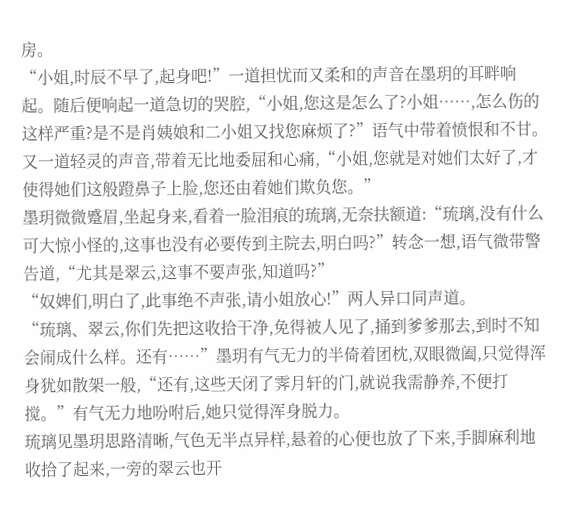房。
“小姐,时辰不早了,起身吧!”一道担忧而又柔和的声音在墨玥的耳畔响起。随后便响起一道急切的哭腔,“小姐,您这是怎么了?小姐……,怎么伤的这样严重?是不是肖姨娘和二小姐又找您麻烦了?”语气中带着愤恨和不甘。
又一道轻灵的声音,带着无比地委屈和心痛,“小姐,您就是对她们太好了,才使得她们这般蹬鼻子上脸,您还由着她们欺负您。”
墨玥微微蹙眉,坐起身来,看着一脸泪痕的琉璃,无奈扶额道:“琉璃,没有什么可大惊小怪的,这事也没有必要传到主院去,明白吗?”转念一想,语气微带警告道,“尤其是翠云,这事不要声张,知道吗?”
“奴婢们,明白了,此事绝不声张,请小姐放心!”两人异口同声道。
“琉璃、翠云,你们先把这收拾干净,免得被人见了,捅到爹爹那去,到时不知会闹成什么样。还有……”墨玥有气无力的半倚着团枕,双眼微阖,只觉得浑身犹如散架一般,“还有,这些天闭了霁月轩的门,就说我需静养,不便打搅。”有气无力地吩咐后,她只觉得浑身脱力。
琉璃见墨玥思路清晰,气色无半点异样,悬着的心便也放了下来,手脚麻利地收拾了起来,一旁的翠云也开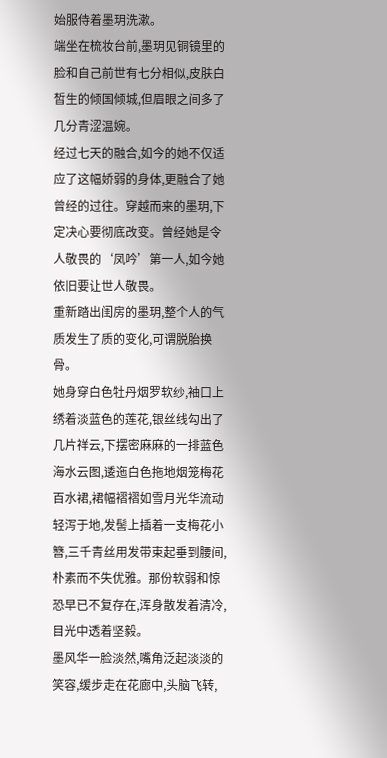始服侍着墨玥洗漱。
端坐在梳妆台前,墨玥见铜镜里的脸和自己前世有七分相似,皮肤白皙生的倾国倾城,但眉眼之间多了几分青涩温婉。
经过七天的融合,如今的她不仅适应了这幅娇弱的身体,更融合了她曾经的过往。穿越而来的墨玥,下定决心要彻底改变。曾经她是令人敬畏的‘凤吟’第一人,如今她依旧要让世人敬畏。
重新踏出闺房的墨玥,整个人的气质发生了质的变化,可谓脱胎换骨。
她身穿白色牡丹烟罗软纱,袖口上绣着淡蓝色的莲花,银丝线勾出了几片祥云,下摆密麻麻的一排蓝色海水云图,逶迤白色拖地烟笼梅花百水裙,裙幅褶褶如雪月光华流动轻泻于地,发髻上插着一支梅花小簪,三千青丝用发带束起垂到腰间,朴素而不失优雅。那份软弱和惊恐早已不复存在,浑身散发着清冷,目光中透着坚毅。
墨风华一脸淡然,嘴角泛起淡淡的笑容,缓步走在花廊中,头脑飞转,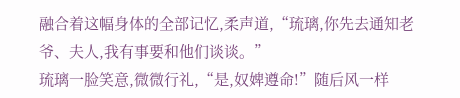融合着这幅身体的全部记忆,柔声道,“琉璃,你先去通知老爷、夫人,我有事要和他们谈谈。”
琉璃一脸笑意,微微行礼,“是,奴婢遵命!”随后风一样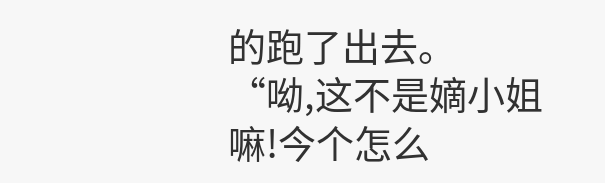的跑了出去。
“呦,这不是嫡小姐嘛!今个怎么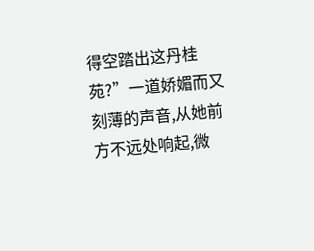得空踏出这丹桂苑?”一道娇媚而又刻薄的声音,从她前方不远处响起,微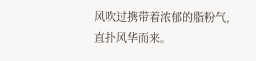风吹过携带着浓郁的脂粉气,直扑风华而来。